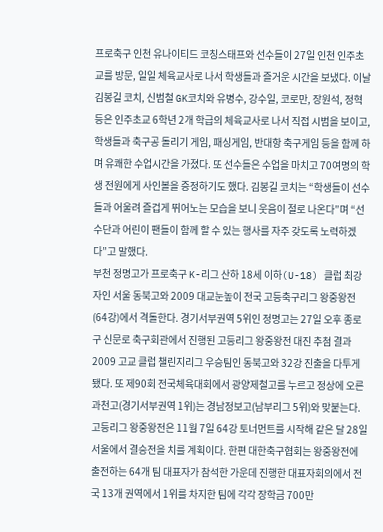프로축구 인천 유나이티드 코칭스태프와 선수들이 27일 인천 인주초교를 방문, 일일 체육교사로 나서 학생들과 즐거운 시간을 보냈다. 이날 김봉길 코치, 신범철 GK코치와 유병수, 강수일, 코로만, 장원석, 정혁 등은 인주초교 6학년 2개 학급의 체육교사로 나서 직접 시범을 보이고, 학생들과 축구공 돌리기 게임, 패싱게임, 반대항 축구게임 등을 함께 하며 유쾌한 수업시간을 가졌다. 또 선수들은 수업을 마치고 70여명의 학생 전원에게 사인볼을 증정하기도 했다. 김봉길 코치는 “학생들이 선수들과 어울려 즐겁게 뛰어노는 모습을 보니 웃음이 절로 나온다”며 “선수단과 어린이 팬들이 함께 할 수 있는 행사를 자주 갖도록 노력하겠다”고 말했다.
부천 정명고가 프로축구 K-리그 산하 18세 이하(U-18) 클럽 최강자인 서울 동북고와 2009 대교눈높이 전국 고등축구리그 왕중왕전(64강)에서 격돌한다. 경기서부권역 5위인 정명고는 27일 오후 종로구 신문로 축구회관에서 진행된 고등리그 왕중왕전 대진 추첨 결과 2009 고교 클럽 챌린지리그 우승팀인 동북고와 32강 진출을 다투게 됐다. 또 제90회 전국체육대회에서 광양제철고를 누르고 정상에 오른 과천고(경기서부권역 1위)는 경남정보고(남부리그 5위)와 맞붙는다. 고등리그 왕중왕전은 11월 7일 64강 토너먼트를 시작해 같은 달 28일 서울에서 결승전을 치를 계획이다. 한편 대한축구협회는 왕중왕전에 출전하는 64개 팀 대표자가 참석한 가운데 진행한 대표자회의에서 전국 13개 권역에서 1위를 차지한 팀에 각각 장학금 700만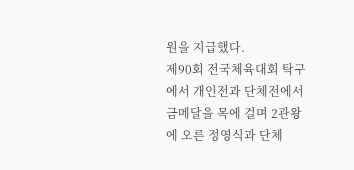원을 지급했다.
제90회 전국체육대회 탁구에서 개인전과 단체전에서 금메달을 목에 걸며 2관왕에 오른 정영식과 단체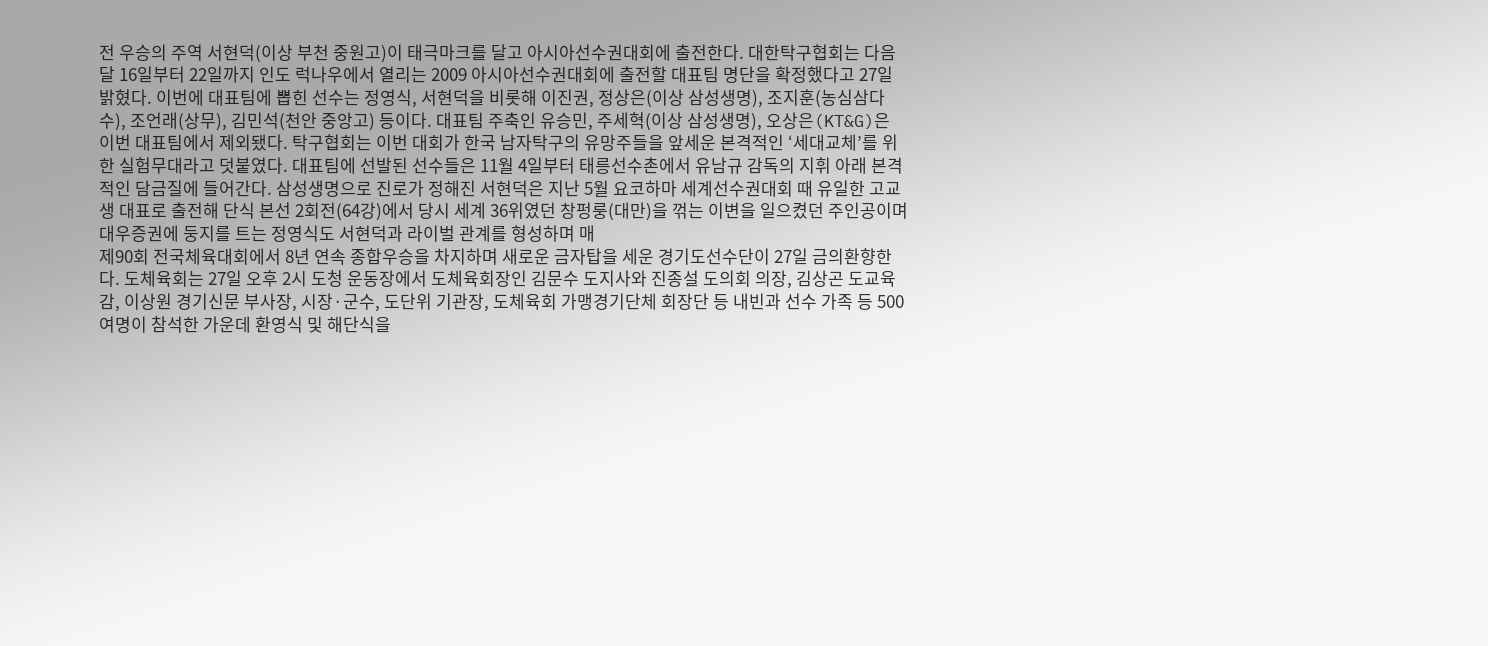전 우승의 주역 서현덕(이상 부천 중원고)이 태극마크를 달고 아시아선수권대회에 출전한다. 대한탁구협회는 다음 달 16일부터 22일까지 인도 럭나우에서 열리는 2009 아시아선수권대회에 출전할 대표팀 명단을 확정했다고 27일 밝혔다. 이번에 대표팀에 뽑힌 선수는 정영식, 서현덕을 비롯해 이진권, 정상은(이상 삼성생명), 조지훈(농심삼다수), 조언래(상무), 김민석(천안 중앙고) 등이다. 대표팀 주축인 유승민, 주세혁(이상 삼성생명), 오상은(KT&G)은 이번 대표팀에서 제외됐다. 탁구협회는 이번 대회가 한국 남자탁구의 유망주들을 앞세운 본격적인 ‘세대교체’를 위한 실험무대라고 덧붙였다. 대표팀에 선발된 선수들은 11월 4일부터 태릉선수촌에서 유남규 감독의 지휘 아래 본격적인 담금질에 들어간다. 삼성생명으로 진로가 정해진 서현덕은 지난 5월 요코하마 세계선수권대회 때 유일한 고교생 대표로 출전해 단식 본선 2회전(64강)에서 당시 세계 36위였던 창펑룽(대만)을 꺾는 이변을 일으켰던 주인공이며 대우증권에 둥지를 트는 정영식도 서현덕과 라이벌 관계를 형성하며 매
제90회 전국체육대회에서 8년 연속 종합우승을 차지하며 새로운 금자탑을 세운 경기도선수단이 27일 금의환향한다. 도체육회는 27일 오후 2시 도청 운동장에서 도체육회장인 김문수 도지사와 진종설 도의회 의장, 김상곤 도교육감, 이상원 경기신문 부사장, 시장·군수, 도단위 기관장, 도체육회 가맹경기단체 회장단 등 내빈과 선수 가족 등 500여명이 참석한 가운데 환영식 및 해단식을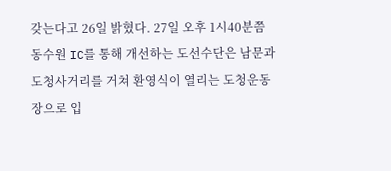갖는다고 26일 밝혔다. 27일 오후 1시40분쯤 동수원 IC를 통해 개선하는 도선수단은 남문과 도청사거리를 거쳐 환영식이 열리는 도청운동장으로 입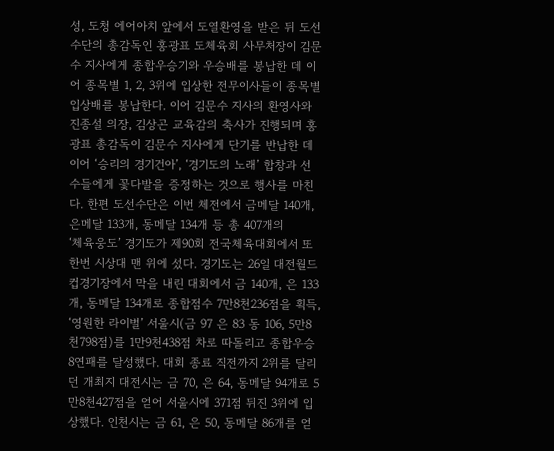성, 도청 에어아치 앞에서 도열환영을 받은 뒤 도선수단의 총감독인 홍광표 도체육회 사무처장이 김문수 지사에게 종합우승기와 우승배를 봉납한 데 이어 종목별 1, 2, 3위에 입상한 전무이사들이 종목별 입상배를 봉납한다. 이어 김문수 지사의 환영사와 진종설 의장, 김상곤 교육감의 축사가 진행되며 홍광표 총감독이 김문수 지사에게 단기를 반납한 데 이어 ‘승리의 경기건아’, ‘경기도의 노래’ 합창과 선수들에게 꽃다발을 증정하는 것으로 행사를 마친다. 한편 도선수단은 이번 체전에서 금메달 140개, 은메달 133개, 동메달 134개 등 총 407개의
‘체육웅도’ 경기도가 제90회 전국체육대회에서 또 한번 시상대 맨 위에 섰다. 경기도는 26일 대전월드컵경기장에서 막을 내린 대회에서 금 140개, 은 133개, 동메달 134개로 종합점수 7만8천236점을 획득, ‘영원한 라이벌’ 서울시(금 97 은 83 동 106, 5만8천798점)를 1만9천438점 차로 따돌리고 종합우승 8연패를 달성했다. 대회 종료 직전까지 2위를 달리던 개최지 대전시는 금 70, 은 64, 동메달 94개로 5만8천427점을 얻어 서울시에 371점 뒤진 3위에 입상했다. 인천시는 금 61, 은 50, 동메달 86개를 얻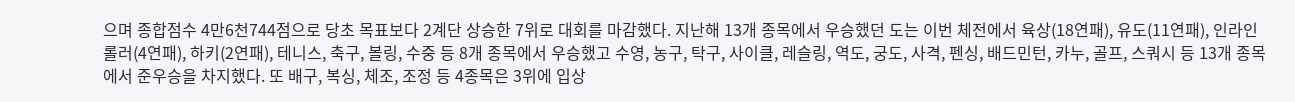으며 종합점수 4만6천744점으로 당초 목표보다 2계단 상승한 7위로 대회를 마감했다. 지난해 13개 종목에서 우승했던 도는 이번 체전에서 육상(18연패), 유도(11연패), 인라인롤러(4연패), 하키(2연패), 테니스, 축구, 볼링, 수중 등 8개 종목에서 우승했고 수영, 농구, 탁구, 사이클, 레슬링, 역도, 궁도, 사격, 펜싱, 배드민턴, 카누, 골프, 스쿼시 등 13개 종목에서 준우승을 차지했다. 또 배구, 복싱, 체조, 조정 등 4종목은 3위에 입상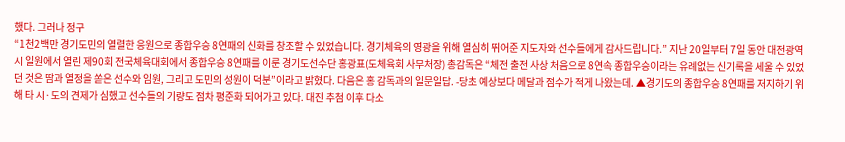했다. 그러나 정구
“1천2백만 경기도민의 열렬한 응원으로 종합우승 8연패의 신화를 창조할 수 있었습니다. 경기체육의 영광을 위해 열심히 뛰어준 지도자와 선수들에게 감사드립니다.” 지난 20일부터 7일 동안 대전광역시 일원에서 열린 제90회 전국체육대회에서 종합우승 8연패를 이룬 경기도선수단 홍광표(도체육회 사무처장) 총감독은 “체전 출전 사상 처음으로 8연속 종합우승이라는 유례없는 신기록을 세울 수 있었던 것은 땀과 열정을 쏟은 선수와 임원, 그리고 도민의 성원이 덕분”이라고 밝혔다. 다음은 홍 감독과의 일문일답. -당초 예상보다 메달과 점수가 적게 나왔는데. ▲경기도의 종합우승 8연패를 저지하기 위해 타 시·도의 견제가 심했고 선수들의 기량도 점차 평준화 되어가고 있다. 대진 추첨 이후 다소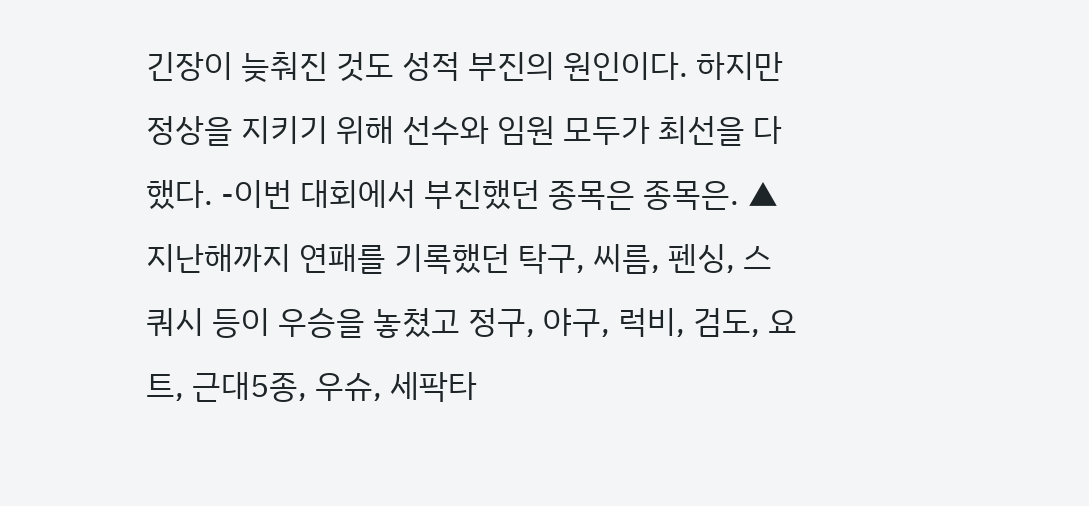긴장이 늦춰진 것도 성적 부진의 원인이다. 하지만 정상을 지키기 위해 선수와 임원 모두가 최선을 다했다. -이번 대회에서 부진했던 종목은 종목은. ▲지난해까지 연패를 기록했던 탁구, 씨름, 펜싱, 스쿼시 등이 우승을 놓쳤고 정구, 야구, 럭비, 검도, 요트, 근대5종, 우슈, 세팍타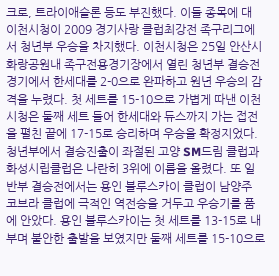크로, 트라이애슬론 등도 부진했다. 이들 종목에 대
이천시청이 2009 경기사랑 클럽최강전 족구리그에서 청년부 우승을 차지했다. 이천시청은 25일 안산시 화랑공원내 족구전용경기장에서 열린 청년부 결승전 경기에서 한세대를 2-0으로 완파하고 원년 우승의 감격을 누렸다. 첫 세트를 15-10으로 가볍게 따낸 이천시청은 둘째 세트 들어 한세대와 듀스까지 가는 접전을 펼친 끝에 17-15로 승리하며 우승을 확정지었다. 청년부에서 결승진출이 좌절된 고양 SM드림 클럽과 화성시립클럽은 나란히 3위에 이름을 올렸다. 또 일반부 결승전에서는 용인 블루스카이 클럽이 남양주 코브라 클럽에 극적인 역전승을 거두고 우승기를 품에 안았다. 용인 블루스카이는 첫 세트를 13-15로 내부며 불안한 출발을 보였지만 둘째 세트를 15-10으로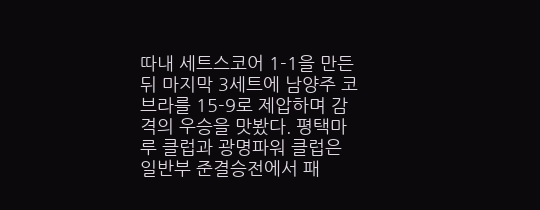따내 세트스코어 1-1을 만든 뒤 마지막 3세트에 남양주 코브라를 15-9로 제압하며 감격의 우승을 맛봤다. 평택마루 클럽과 광명파워 클럽은 일반부 준결승전에서 패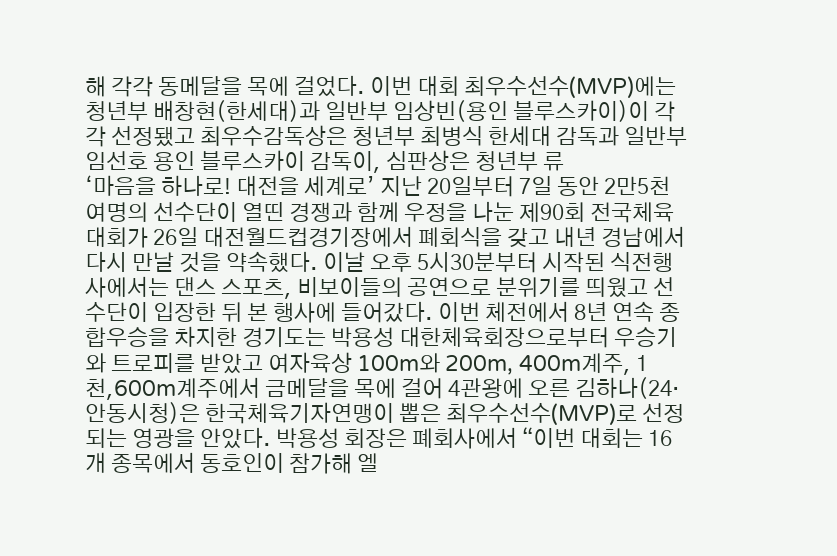해 각각 동메달을 목에 걸었다. 이번 대회 최우수선수(MVP)에는 청년부 배창현(한세대)과 일반부 임상빈(용인 블루스카이)이 각각 선정됐고 최우수감독상은 청년부 최병식 한세대 감독과 일반부 임선호 용인 블루스카이 감독이, 심판상은 청년부 류
‘마음을 하나로! 대전을 세계로’ 지난 20일부터 7일 동안 2만5천여명의 선수단이 열띤 경쟁과 함께 우정을 나눈 제90회 전국체육대회가 26일 대전월드컵경기장에서 폐회식을 갖고 내년 경남에서 다시 만날 것을 약속했다. 이날 오후 5시30분부터 시작된 식전행사에서는 댄스 스포츠, 비보이들의 공연으로 분위기를 띄웠고 선수단이 입장한 뒤 본 행사에 들어갔다. 이번 체전에서 8년 연속 종합우승을 차지한 경기도는 박용성 대한체육회장으로부터 우승기와 트로피를 받았고 여자육상 100m와 200m, 400m계주, 1천,600m계주에서 금메달을 목에 걸어 4관왕에 오른 김하나(24·안동시청)은 한국체육기자연맹이 뽑은 최우수선수(MVP)로 선정되는 영광을 안았다. 박용성 회장은 폐회사에서 “이번 대회는 16개 종목에서 동호인이 참가해 엘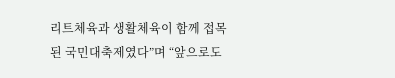리트체육과 생활체육이 함께 접목된 국민대축제였다”며 “앞으로도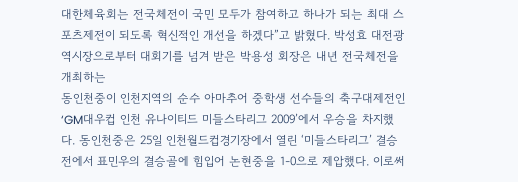대한체육회는 전국체전이 국민 모두가 참여하고 하나가 되는 최대 스포츠제전이 되도록 혁신적인 개선을 하겠다”고 밝혔다. 박성효 대전광역시장으로부터 대회기를 넘겨 받은 박용성 회장은 내년 전국체전을 개최하는
동인천중이 인천지역의 순수 아마추어 중학생 선수들의 축구대제전인 ‘GM대우컵 인천 유나이티드 미들스타리그 2009’에서 우승을 차지했다. 동인천중은 25일 인천월드컵경기장에서 열린 ‘미들스타리그’ 결승전에서 표민우의 결승골에 힘입어 논현중을 1-0으로 제압했다. 이로써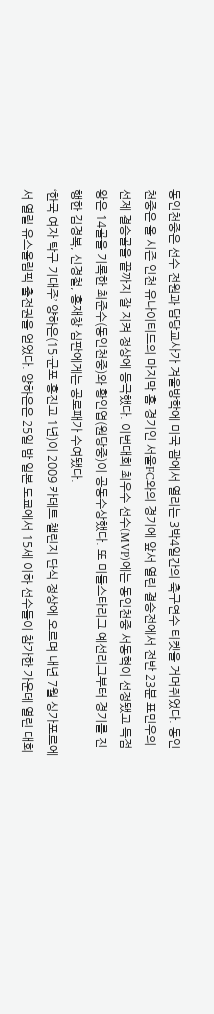동인천중은 선수 전원과 담당교사가 겨울방학에 미국 괌에서 열리는 3박4일간의 축구연수 티켓을 거머쥐었다. 동인천중은 올 시즌 인천 유나이티드의 마지막 홈 경기인 서울FC와의 경기에 앞서 열린 결승전에서 전반 23분 표민우의 선제 결승골을 끝까지 잘 지켜 정상에 등극했다. 이번대회 최우수 선수(MVP)에는 동인천중 서동혁이 선정됐고 득점왕은 14골을 기록한 최준수(동인천중)와 황인엽(원당중)이 공동수상했다. 또 미들스타리그 예선리그부터 경기를 진행한 김경복, 신경철, 홍재창 심판에게는 공로패가 수여됐다.
‘한국 여자 탁구 기대주’ 양하은(15·군포 흥진고 1년)이 2009 카데트 챌린지 단식 정상에 오르며 내년 7월 싱가포르에서 열릴 유스올림픽 출전권을 얻었다. 양하은은 25일 밤 일본 도쿄에서 15세 이하 선수들이 참가한 가운데 열린 대회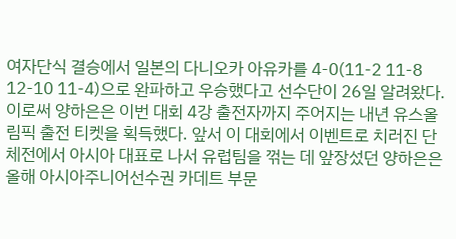여자단식 결승에서 일본의 다니오카 아유카를 4-0(11-2 11-8 12-10 11-4)으로 완파하고 우승했다고 선수단이 26일 알려왔다. 이로써 양하은은 이번 대회 4강 출전자까지 주어지는 내년 유스올림픽 출전 티켓을 획득했다. 앞서 이 대회에서 이벤트로 치러진 단체전에서 아시아 대표로 나서 유럽팀을 꺾는 데 앞장섰던 양하은은 올해 아시아주니어선수권 카데트 부문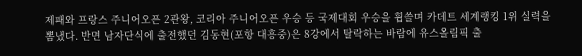제패와 프랑스 주니어오픈 2관왕, 코리아 주니어오픈 우승 등 국제대회 우승을 휩쓸며 카데트 세계랭킹 1위 실력을 뽐냈다. 반면 남자단식에 출전했던 김동현(포항 대흥중)은 8강에서 탈락하는 바람에 유스올림픽 출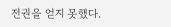전권을 얻지 못했다.